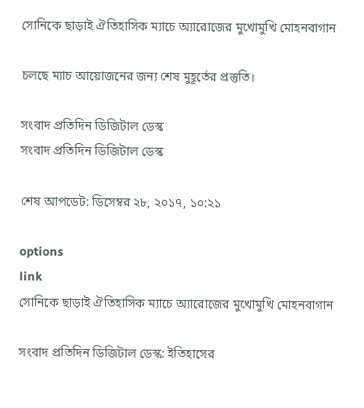সোনিকে ছাড়াই ঐতিহাসিক ম্যাচে অ্যারোজের মুখোমুখি মোহনবাগান

চলছে ম্যাচ আয়োজনের জন্য শেষ মুহূর্তের প্রস্তুতি।

সংবাদ প্রতিদিন ডিজিটাল ডেস্ক
সংবাদ প্রতিদিন ডিজিটাল ডেস্ক

শেষ আপডেট: ডিসেম্বর ২৮, ২০১৭, ১০:২১

options
link
সোনিকে ছাড়াই ঐতিহাসিক ম্যাচে অ্যারোজের মুখোমুখি মোহনবাগান

সংবাদ প্রতিদিন ডিজিটাল ডেস্ক: ইতিহাসের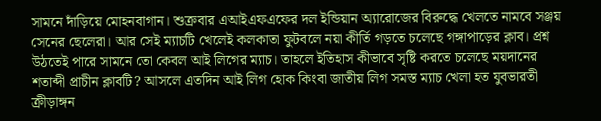সামনে দাঁড়িয়ে মোহনবাগান। শুক্রবার এআইএফএফের দল ইন্ডিয়ান অ্যারোজের বিরুদ্ধে খেলতে নামবে সঞ্জয় সেনের ছেলেরা। আর সেই ম্যাচটি খেলেই কলকাতা ফুটবলে নয়া কীর্তি গড়তে চলেছে গঙ্গাপাড়ের ক্লাব। প্রশ্ন উঠতেই পারে সামনে তো কেবল আই লিগের ম্যাচ। তাহলে ইতিহাস কীভাবে সৃষ্টি করতে চলেছে ময়দানের শতাব্দী প্রাচীন ক্লাবটি? আসলে এতদিন আই লিগ হোক কিংবা জাতীয় লিগ সমস্ত ম্যাচ খেলা হত যুবভারতী ক্রীড়াঙ্গন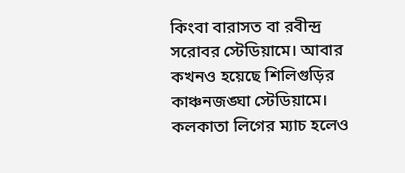কিংবা বারাসত বা রবীন্দ্র সরোবর স্টেডিয়ামে। আবার কখনও হয়েছে শিলিগুড়ির কাঞ্চনজঙ্ঘা স্টেডিয়ামে। কলকাতা লিগের ম্যাচ হলেও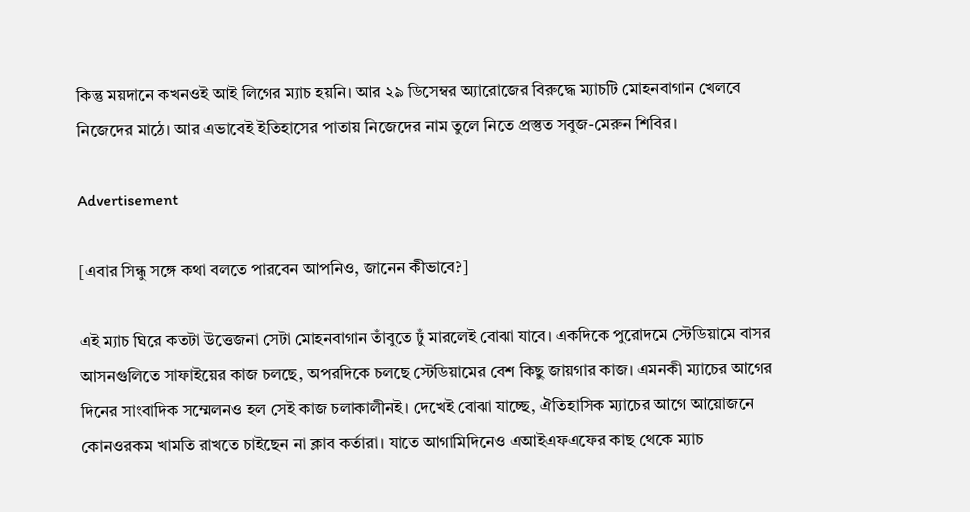কিন্তু ময়দানে কখনওই আই লিগের ম্যাচ হয়নি। আর ২৯ ডিসেম্বর অ্যারোজের বিরুদ্ধে ম্যাচটি মোহনবাগান খেলবে নিজেদের মাঠে। আর এভাবেই ইতিহাসের পাতায় নিজেদের নাম তুলে নিতে প্রস্তুত সবুজ-মেরুন শিবির।

Advertisement

[এবার সিন্ধু সঙ্গে কথা বলতে পারবেন আপনিও, জানেন কীভাবে?]

এই ম্যাচ ঘিরে কতটা উত্তেজনা সেটা মোহনবাগান তাঁবুতে ঢুঁ মারলেই বোঝা যাবে। একদিকে পুরোদমে স্টেডিয়ামে বাসর আসনগুলিতে সাফাইয়ের কাজ চলছে, অপরদিকে চলছে স্টেডিয়ামের বেশ কিছু জায়গার কাজ। এমনকী ম্যাচের আগের দিনের সাংবাদিক সম্মেলনও হল সেই কাজ চলাকালীনই। দেখেই বোঝা যাচ্ছে, ঐতিহাসিক ম্যাচের আগে আয়োজনে কোনওরকম খামতি রাখতে চাইছেন না ক্লাব কর্তারা। যাতে আগামিদিনেও এআইএফএফের কাছ থেকে ম্যাচ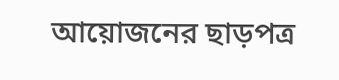আয়োজনের ছাড়পত্র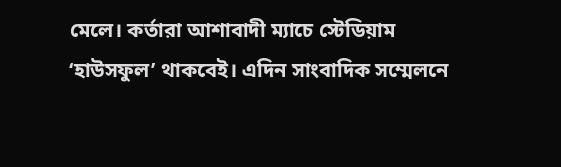মেলে। কর্তারা আশাবাদী ম্যাচে স্টেডিয়াম ‘হাউসফুল’ থাকবেই। এদিন সাংবাদিক সম্মেলনে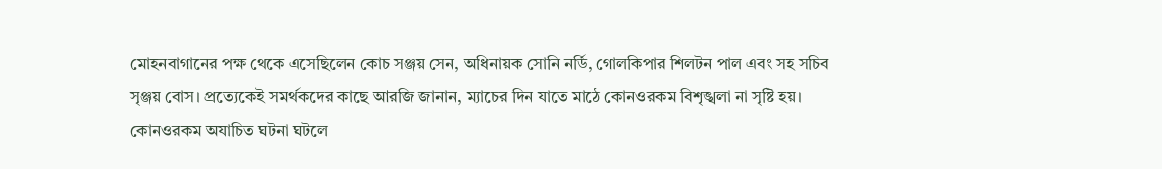মোহনবাগানের পক্ষ থেকে এসেছিলেন কোচ সঞ্জয় সেন, অধিনায়ক সোনি নর্ডি, গোলকিপার শিলটন পাল এবং সহ সচিব সৃঞ্জয় বোস। প্রত্যেকেই সমর্থকদের কাছে আরজি জানান, ম্যাচের দিন যাতে মাঠে কোনওরকম বিশৃঙ্খলা না সৃষ্টি হয়। কোনওরকম অযাচিত ঘটনা ঘটলে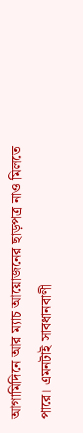আগামিদিনে আর ম্যাচ আয়োজনের ছাড়পত্র নাও মিলতে পারে। এমনটাই সাবধানবাণী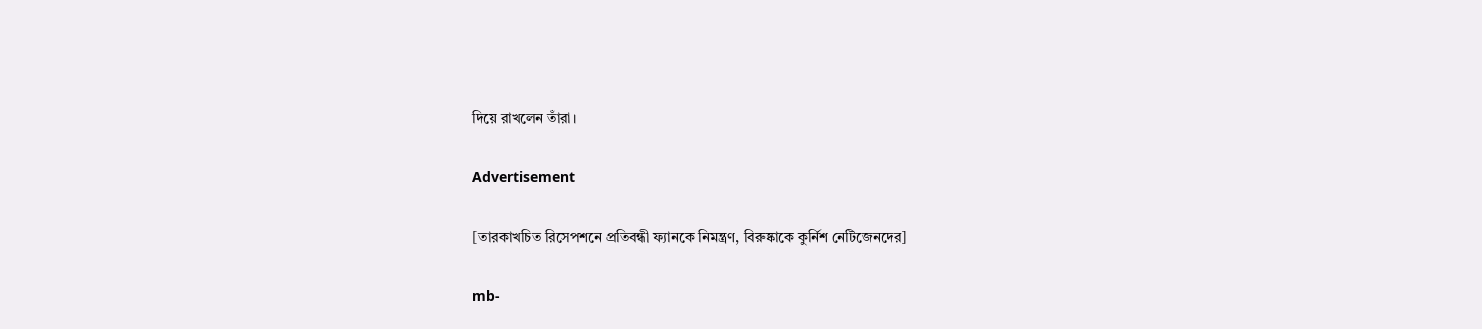দিয়ে রাখলেন তাঁরা।

Advertisement

[তারকাখচিত রিসেপশনে প্রতিবন্ধী ফ্যানকে নিমন্ত্রণ, বিরুষ্কাকে কুর্নিশ নেটিজেনদের]

mb-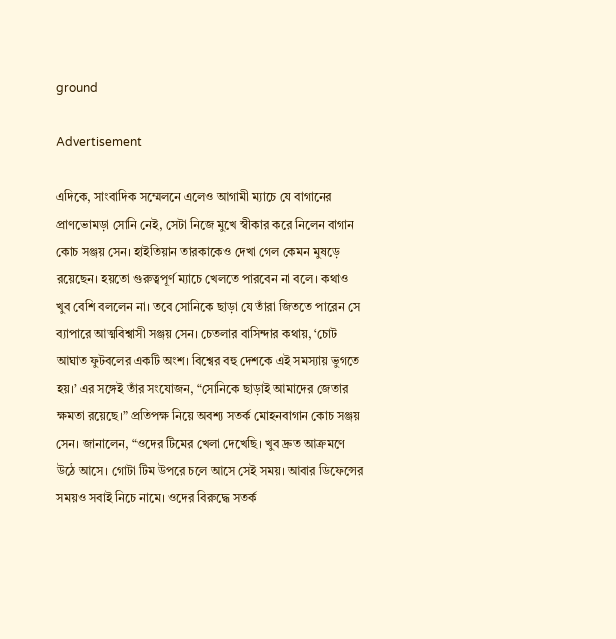ground

Advertisement

এদিকে, সাংবাদিক সম্মেলনে এলেও আগামী ম্যাচে যে বাগানের প্রাণভোমড়া সোনি নেই, সেটা নিজে মুখে স্বীকার করে নিলেন বাগান কোচ সঞ্জয় সেন। হাইতিয়ান তারকাকেও দেখা গেল কেমন মুষড়ে রয়েছেন। হয়তো গুরুত্বপূর্ণ ম্যাচে খেলতে পারবেন না বলে। কথাও খুব বেশি বললেন না। তবে সোনিকে ছাড়া যে তাঁরা জিততে পারেন সে ব্যাপারে আত্মবিশ্বাসী সঞ্জয় সেন। চেতলার বাসিন্দার কথায়, ‘চোট আঘাত ফুটবলের একটি অংশ। বিশ্বের বহু দেশকে এই সমস্যায় ভুগতে হয়।’ এর সঙ্গেই তাঁর সংযোজন, “সোনিকে ছাড়াই আমাদের জেতার ক্ষমতা রয়েছে।” প্রতিপক্ষ নিয়ে অবশ্য সতর্ক মোহনবাগান কোচ সঞ্জয় সেন। জানালেন, “ওদের টিমের খেলা দেখেছি। খুব দ্রুত আক্রমণে উঠে আসে। গোটা টিম উপরে চলে আসে সেই সময়। আবার ডিফেন্সের সময়ও সবাই নিচে নামে। ওদের বিরুদ্ধে সতর্ক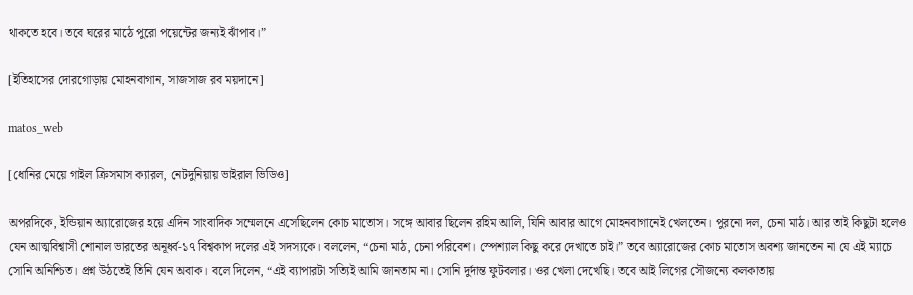থাকতে হবে। তবে ঘরের মাঠে পুরো পয়েন্টের জন্যই ঝাঁপাব।”

[ইতিহাসের দোরগোড়ায় মোহনবাগান, সাজসাজ রব ময়দানে]

matos_web

[ধোনির মেয়ে গাইল ক্রিসমাস ক্যারল, নেটদুনিয়ায় ভাইরাল ভিডিও]

অপরদিকে, ইন্ডিয়ান অ্যারোজের হয়ে এদিন সাংবাদিক সম্মেলনে এসেছিলেন কোচ মাতোস। সঙ্গে আবার ছিলেন রহিম আলি, যিনি আবার আগে মোহনবাগানেই খেলতেন। পুরনো দল, চেনা মাঠ। আর তাই কিছুটা হলেও যেন আত্মবিশ্বাসী শোনাল ভারতের অনূর্ধ্ব-১৭ বিশ্বকাপ দলের এই সদস্যকে। বললেন, “চেনা মাঠ, চেনা পরিবেশ। স্পেশ্যাল কিছু করে দেখাতে চাই।” তবে অ্যারোজের কোচ মাতোস অবশ্য জানতেন না যে এই ম্যাচে সোনি অনিশ্চিত। প্রশ্ন উঠতেই তিনি যেন অবাক। বলে দিলেন, “এই ব্যাপারটা সত্যিই আমি জানতাম না। সোনি দুর্দান্ত ফুটবলার। ওর খেলা দেখেছি। তবে আই লিগের সৌজন্যে কলকাতায়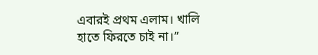এবারই প্রথম এলাম। খালি হাতে ফিরতে চাই না।”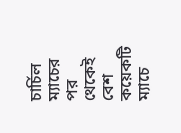চার্চিল ম্যাচের পর থেকেই বেশ কয়েকটি ম্যাচে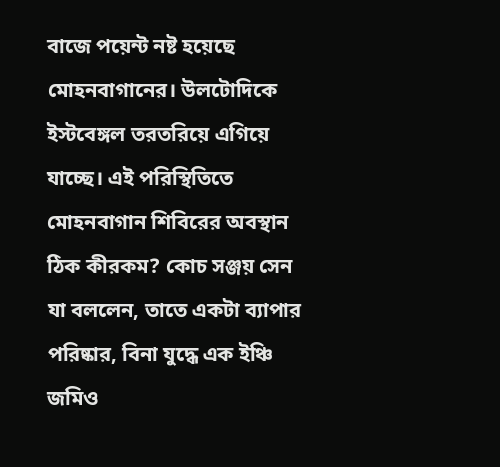বাজে পয়েন্ট নষ্ট হয়েছে মোহনবাগানের। উলটোদিকে ইস্টবেঙ্গল তরতরিয়ে এগিয়ে যাচ্ছে। এই পরিস্থিতিতে মোহনবাগান শিবিরের অবস্থান ঠিক কীরকম? কোচ সঞ্জয় সেন যা বললেন, তাতে একটা ব্যাপার পরিষ্কার, বিনা যুদ্ধে এক ইঞ্চি জমিও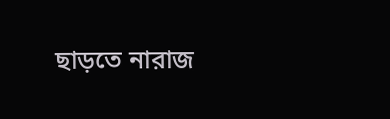ছাড়তে নারাজ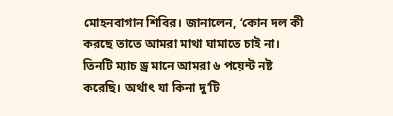মোহনবাগান শিবির। জানালেন, ‘কোন দল কী করছে তাতে আমরা মাথা ঘামাতে চাই না। তিনটি ম্যাচ ড্র মানে আমরা ৬ পয়েন্ট নষ্ট করেছি। অর্থাৎ যা কিনা দু’টি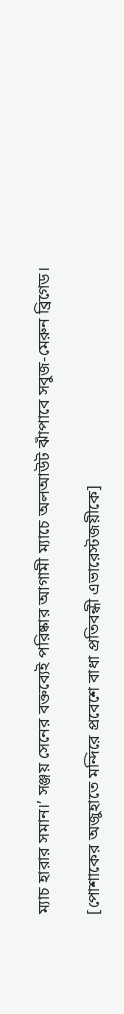ম্যাচ হারার সমান।’ সঞ্জয় সেনের বক্তব্যেই পরিষ্কার আগামী ম্যাচে অলআউট ঝাঁপাবে সবুজ-মেরুন ব্রিগেড।

[পোশাকের অজুহাতে মন্দিরে প্রবেশে বাধা প্রতিবন্ধী এভারেস্টজয়ীকে]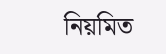নিয়মিত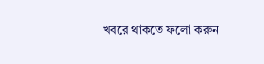খবরে থাকতে ফলো করুন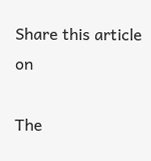Share this article on

The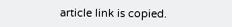article link is copied.